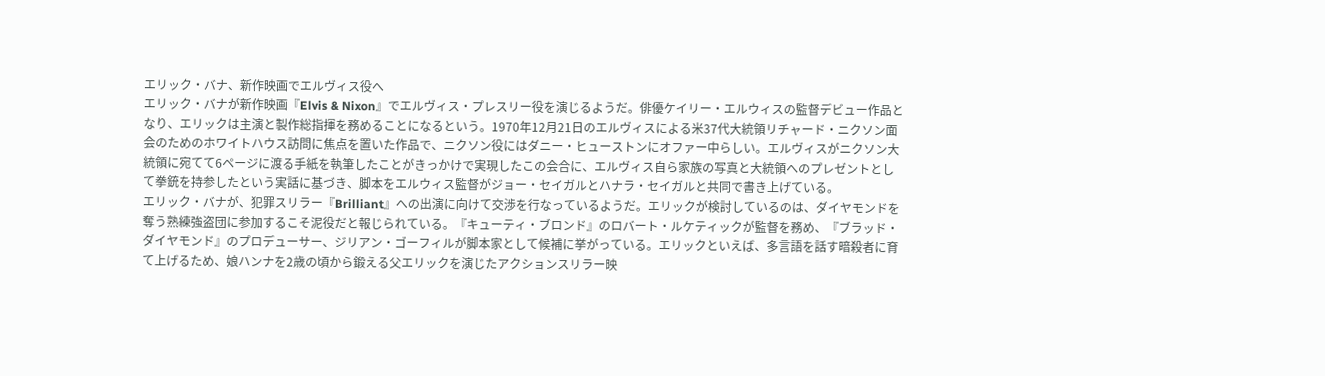エリック・バナ、新作映画でエルヴィス役へ
エリック・バナが新作映画『Elvis & Nixon』でエルヴィス・プレスリー役を演じるようだ。俳優ケイリー・エルウィスの監督デビュー作品となり、エリックは主演と製作総指揮を務めることになるという。1970年12月21日のエルヴィスによる米37代大統領リチャード・ニクソン面会のためのホワイトハウス訪問に焦点を置いた作品で、ニクソン役にはダニー・ヒューストンにオファー中らしい。エルヴィスがニクソン大統領に宛てて6ページに渡る手紙を執筆したことがきっかけで実現したこの会合に、エルヴィス自ら家族の写真と大統領へのプレゼントとして拳銃を持参したという実話に基づき、脚本をエルウィス監督がジョー・セイガルとハナラ・セイガルと共同で書き上げている。
エリック・バナが、犯罪スリラー『Brilliant』への出演に向けて交渉を行なっているようだ。エリックが検討しているのは、ダイヤモンドを奪う熟練強盗団に参加するこそ泥役だと報じられている。『キューティ・ブロンド』のロバート・ルケティックが監督を務め、『ブラッド・ダイヤモンド』のプロデューサー、ジリアン・ゴーフィルが脚本家として候補に挙がっている。エリックといえば、多言語を話す暗殺者に育て上げるため、娘ハンナを2歳の頃から鍛える父エリックを演じたアクションスリラー映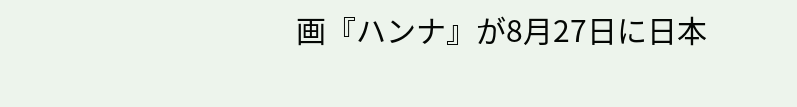画『ハンナ』が8月27日に日本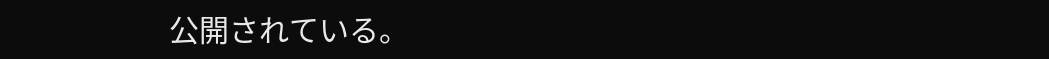公開されている。